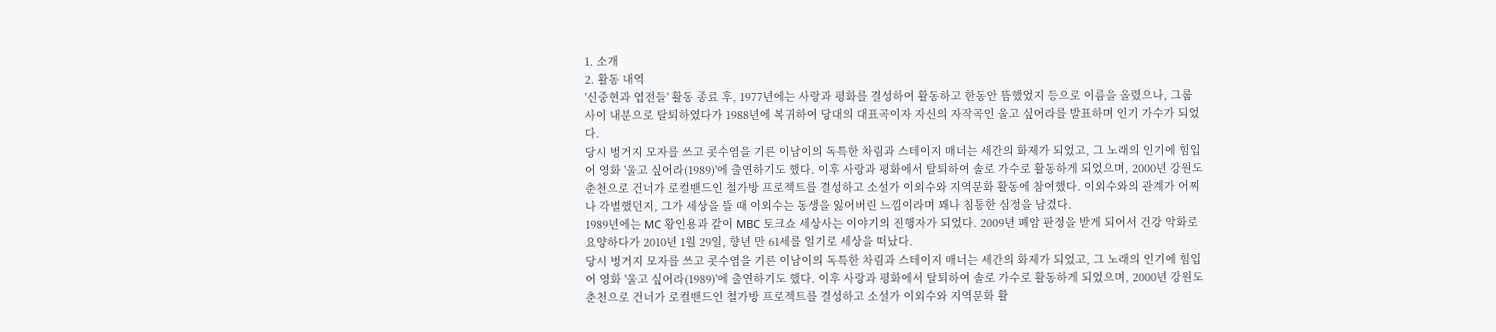1. 소개
2. 활동 내역
'신중현과 엽전들' 활동 종료 후, 1977년에는 사랑과 평화를 결성하여 활동하고 한동안 뜸했었지 등으로 이름을 올렸으나, 그룹 사이 내분으로 탈퇴하였다가 1988년에 복귀하여 당대의 대표곡이자 자신의 자작곡인 울고 싶어라를 발표하며 인기 가수가 되었다.
당시 벙거지 모자를 쓰고 콧수염을 기른 이남이의 독특한 차림과 스테이지 매너는 세간의 화제가 되었고, 그 노래의 인기에 힘입어 영화 '울고 싶어라(1989)'에 출연하기도 했다. 이후 사랑과 평화에서 탈퇴하여 솔로 가수로 활동하게 되었으며, 2000년 강원도 춘천으로 건너가 로컬밴드인 철가방 프로젝트를 결성하고 소설가 이외수와 지역문화 활동에 참여했다. 이외수와의 관계가 어찌나 각별했던지, 그가 세상을 뜰 때 이외수는 동생을 잃어버린 느낌이라며 꽤나 침통한 심정을 남겼다.
1989년에는 MC 황인용과 같이 MBC 토크쇼 세상사는 이야기의 진행자가 되었다. 2009년 폐암 판정을 받게 되어서 건강 악화로 요양하다가 2010년 1월 29일, 향년 만 61세를 일기로 세상을 떠났다.
당시 벙거지 모자를 쓰고 콧수염을 기른 이남이의 독특한 차림과 스테이지 매너는 세간의 화제가 되었고, 그 노래의 인기에 힘입어 영화 '울고 싶어라(1989)'에 출연하기도 했다. 이후 사랑과 평화에서 탈퇴하여 솔로 가수로 활동하게 되었으며, 2000년 강원도 춘천으로 건너가 로컬밴드인 철가방 프로젝트를 결성하고 소설가 이외수와 지역문화 활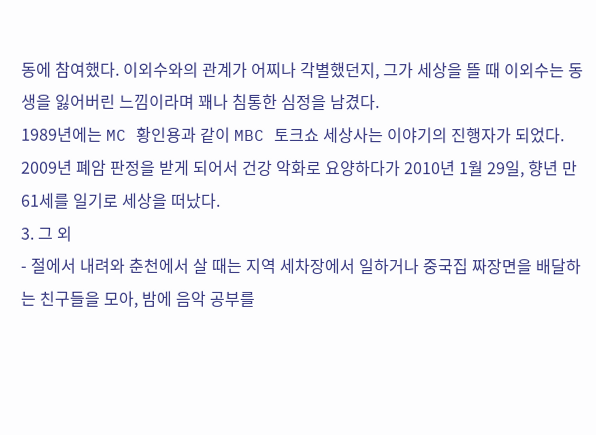동에 참여했다. 이외수와의 관계가 어찌나 각별했던지, 그가 세상을 뜰 때 이외수는 동생을 잃어버린 느낌이라며 꽤나 침통한 심정을 남겼다.
1989년에는 MC 황인용과 같이 MBC 토크쇼 세상사는 이야기의 진행자가 되었다. 2009년 폐암 판정을 받게 되어서 건강 악화로 요양하다가 2010년 1월 29일, 향년 만 61세를 일기로 세상을 떠났다.
3. 그 외
- 절에서 내려와 춘천에서 살 때는 지역 세차장에서 일하거나 중국집 짜장면을 배달하는 친구들을 모아, 밤에 음악 공부를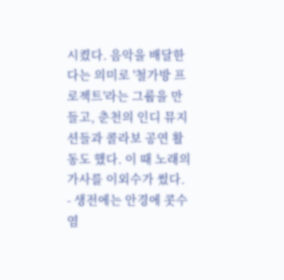시켰다. 음악을 배달한다는 의미로 '철가방 프로젝트'라는 그룹을 만들고, 춘천의 인디 뮤지션들과 콜라보 공연 활동도 했다. 이 때 노래의 가사를 이외수가 썼다.
- 생전에는 안경에 콧수염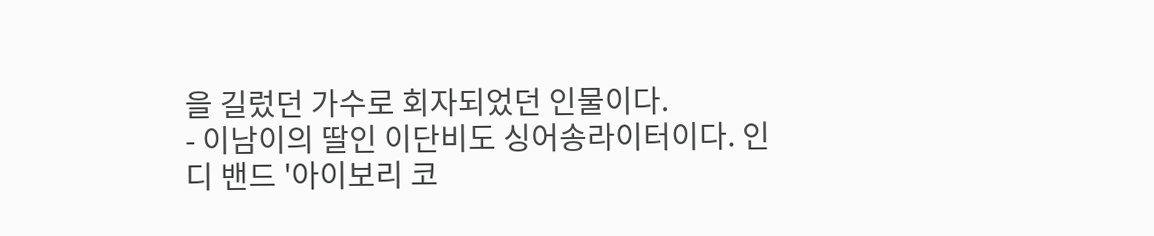을 길렀던 가수로 회자되었던 인물이다.
- 이남이의 딸인 이단비도 싱어송라이터이다. 인디 밴드 '아이보리 코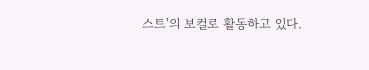스트'의 보컬로 활동하고 있다.